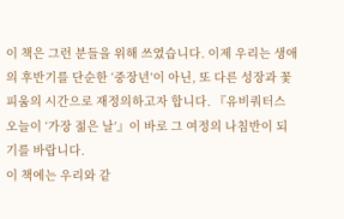이 책은 그런 분들을 위해 쓰였습니다. 이제 우리는 생애의 후반기를 단순한 ‘중장년’이 아닌, 또 다른 성장과 꽃피움의 시간으로 재정의하고자 합니다. 『유비쿼터스 오늘이 ‘가장 젊은 날’』이 바로 그 여정의 나침반이 되기를 바랍니다.
이 책에는 우리와 같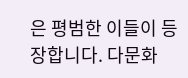은 평범한 이들이 등장합니다. 다문화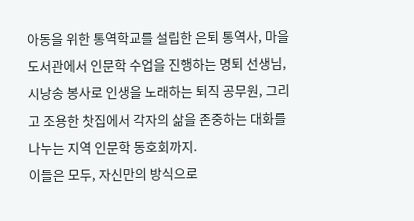아동을 위한 통역학교를 설립한 은퇴 통역사, 마을도서관에서 인문학 수업을 진행하는 명퇴 선생님, 시낭송 봉사로 인생을 노래하는 퇴직 공무원, 그리고 조용한 찻집에서 각자의 삶을 존중하는 대화를 나누는 지역 인문학 동호회까지.
이들은 모두, 자신만의 방식으로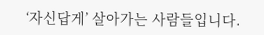‘자신답게’ 살아가는 사람들입니다.